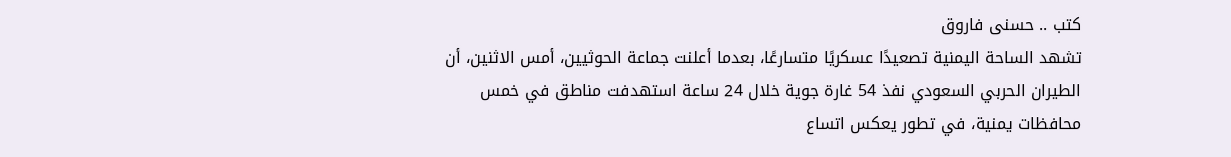كتب .. حسنى فاروق
تشهد الساحة اليمنية تصعيدًا عسكريًا متسارعًا، بعدما أعلنت جماعة الحوثيين، أمس الاثنين، أن الطيران الحربي السعودي نفذ 54 غارة جوية خلال 24 ساعة استهدفت مناطق في خمس محافظات يمنية، في تطور يعكس اتساع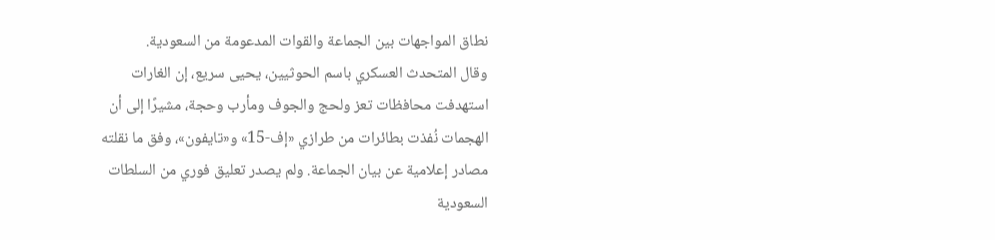نطاق المواجهات بين الجماعة والقوات المدعومة من السعودية.
وقال المتحدث العسكري باسم الحوثيين، يحيى سريع، إن الغارات استهدفت محافظات تعز ولحج والجوف ومأرب وحجة، مشيرًا إلى أن الهجمات نُفذت بطائرات من طرازي «إف-15» و«تايفون»، وفق ما نقلته مصادر إعلامية عن بيان الجماعة. ولم يصدر تعليق فوري من السلطات السعودية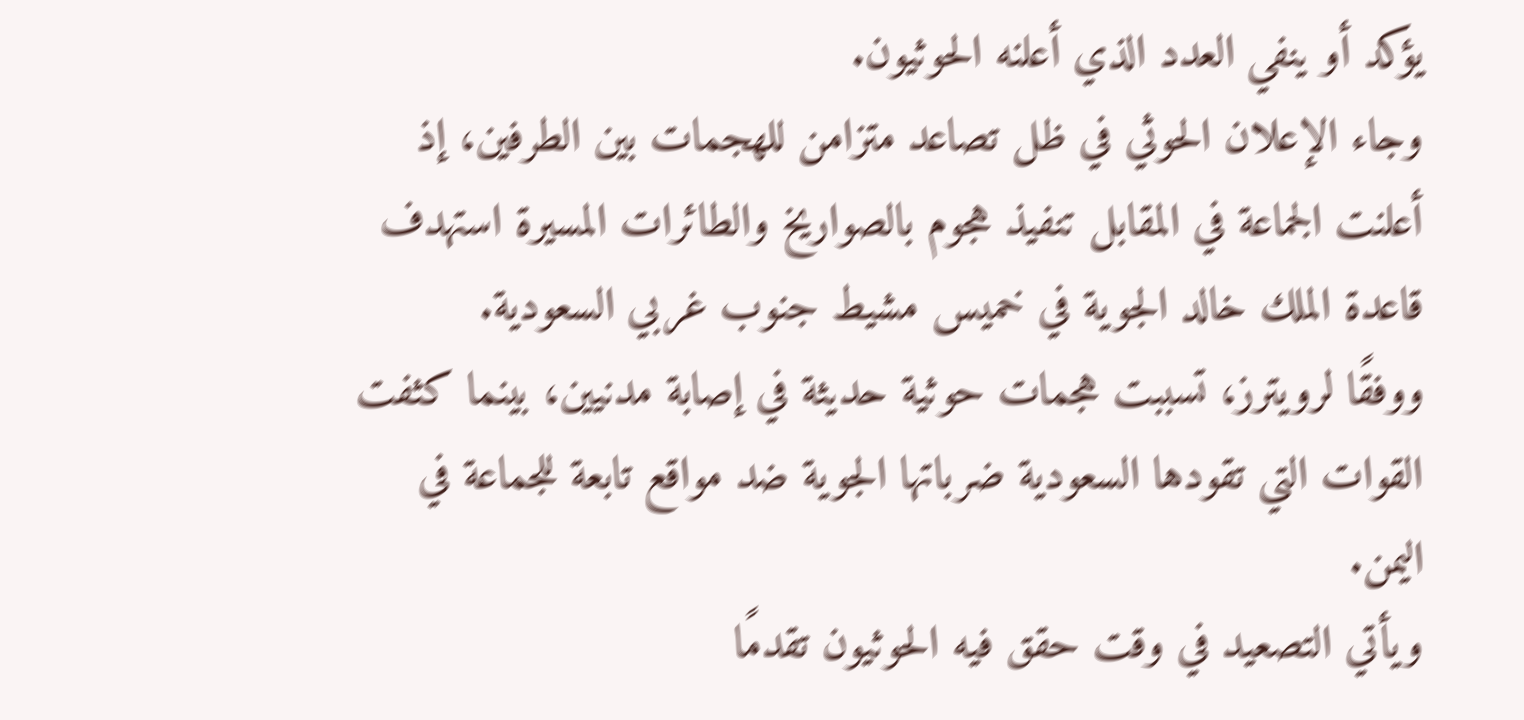يؤكد أو ينفي العدد الذي أعلنه الحوثيون.
وجاء الإعلان الحوثي في ظل تصاعد متزامن للهجمات بين الطرفين، إذ أعلنت الجماعة في المقابل تنفيذ هجوم بالصواريخ والطائرات المسيرة استهدف قاعدة الملك خالد الجوية في خميس مشيط جنوب غربي السعودية.
ووفقًا لرويترز، تسببت هجمات حوثية حديثة في إصابة مدنيين، بينما كثفت القوات التي تقودها السعودية ضرباتها الجوية ضد مواقع تابعة للجماعة في اليمن.
ويأتي التصعيد في وقت حقق فيه الحوثيون تقدمًا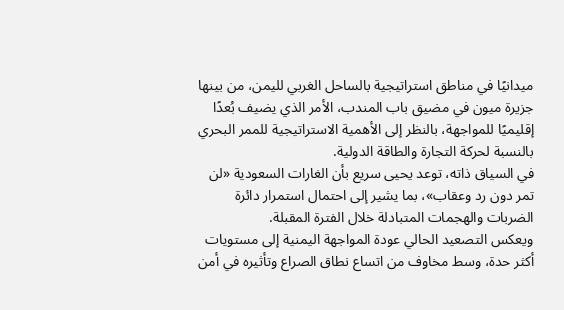ميدانيًا في مناطق استراتيجية بالساحل الغربي لليمن، من بينها جزيرة ميون في مضيق باب المندب، الأمر الذي يضيف بُعدًا إقليميًا للمواجهة، بالنظر إلى الأهمية الاستراتيجية للممر البحري بالنسبة لحركة التجارة والطاقة الدولية.
في السياق ذاته، توعد يحيى سريع بأن الغارات السعودية «لن تمر دون رد وعقاب»، بما يشير إلى احتمال استمرار دائرة الضربات والهجمات المتبادلة خلال الفترة المقبلة.
ويعكس التصعيد الحالي عودة المواجهة اليمنية إلى مستويات أكثر حدة، وسط مخاوف من اتساع نطاق الصراع وتأثيره في أمن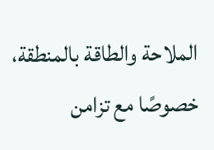الملاحة والطاقة بالمنطقة، خصوصًا مع تزامن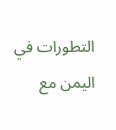التطورات في اليمن مع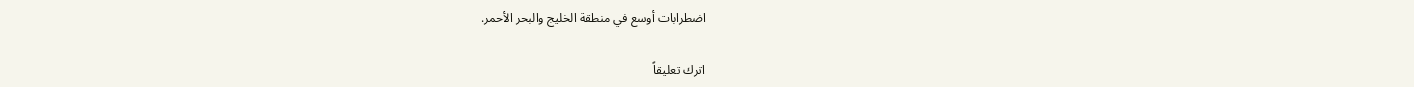اضطرابات أوسع في منطقة الخليج والبحر الأحمر.

اترك تعليقاً